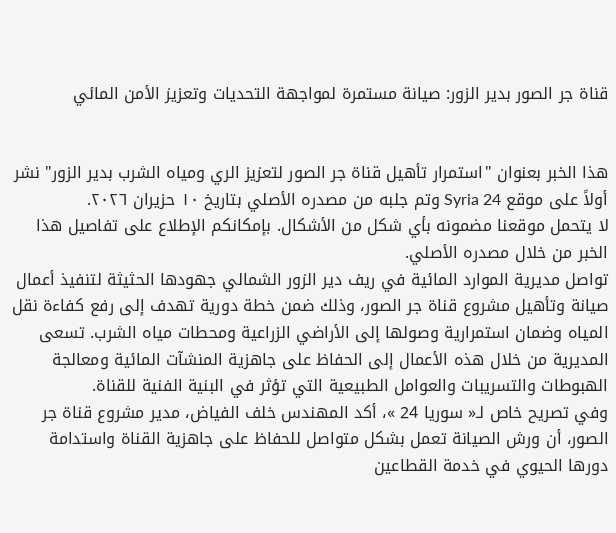قناة جر الصور بدير الزور: صيانة مستمرة لمواجهة التحديات وتعزيز الأمن المائي


هذا الخبر بعنوان "استمرار تأهيل قناة جر الصور لتعزيز الري ومياه الشرب بدير الزور" نشر أولاً على موقع Syria 24 وتم جلبه من مصدره الأصلي بتاريخ ١٠ حزيران ٢٠٢٦.
لا يتحمل موقعنا مضمونه بأي شكل من الأشكال. بإمكانكم الإطلاع على تفاصيل هذا الخبر من خلال مصدره الأصلي.
تواصل مديرية الموارد المائية في ريف دير الزور الشمالي جهودها الحثيثة لتنفيذ أعمال صيانة وتأهيل مشروع قناة جر الصور، وذلك ضمن خطة دورية تهدف إلى رفع كفاءة نقل المياه وضمان استمرارية وصولها إلى الأراضي الزراعية ومحطات مياه الشرب. تسعى المديرية من خلال هذه الأعمال إلى الحفاظ على جاهزية المنشآت المائية ومعالجة الهبوطات والتسريبات والعوامل الطبيعية التي تؤثر في البنية الفنية للقناة.
وفي تصريح خاص لـ« سوريا 24 »، أكد المهندس خلف الفياض، مدير مشروع قناة جر الصور، أن ورش الصيانة تعمل بشكل متواصل للحفاظ على جاهزية القناة واستدامة دورها الحيوي في خدمة القطاعين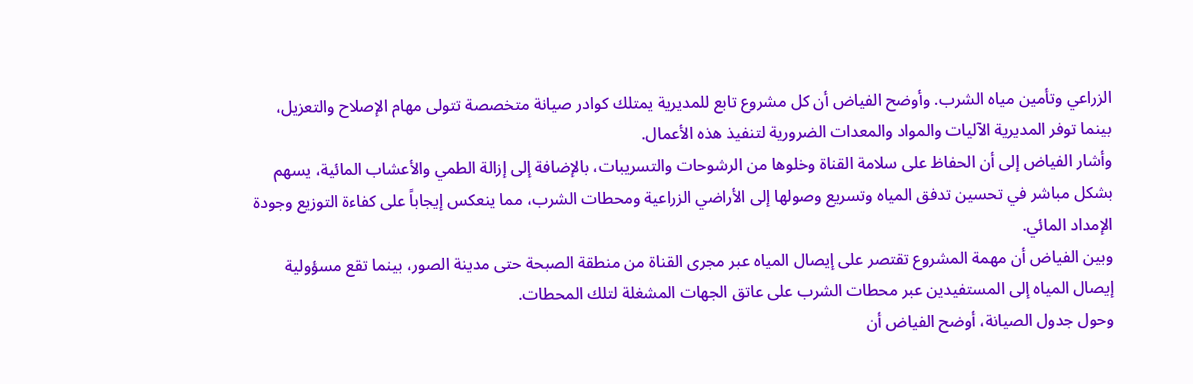الزراعي وتأمين مياه الشرب. وأوضح الفياض أن كل مشروع تابع للمديرية يمتلك كوادر صيانة متخصصة تتولى مهام الإصلاح والتعزيل، بينما توفر المديرية الآليات والمواد والمعدات الضرورية لتنفيذ هذه الأعمال.
وأشار الفياض إلى أن الحفاظ على سلامة القناة وخلوها من الرشوحات والتسريبات، بالإضافة إلى إزالة الطمي والأعشاب المائية، يسهم بشكل مباشر في تحسين تدفق المياه وتسريع وصولها إلى الأراضي الزراعية ومحطات الشرب، مما ينعكس إيجاباً على كفاءة التوزيع وجودة الإمداد المائي.
وبين الفياض أن مهمة المشروع تقتصر على إيصال المياه عبر مجرى القناة من منطقة الصبحة حتى مدينة الصور، بينما تقع مسؤولية إيصال المياه إلى المستفيدين عبر محطات الشرب على عاتق الجهات المشغلة لتلك المحطات.
وحول جدول الصيانة، أوضح الفياض أن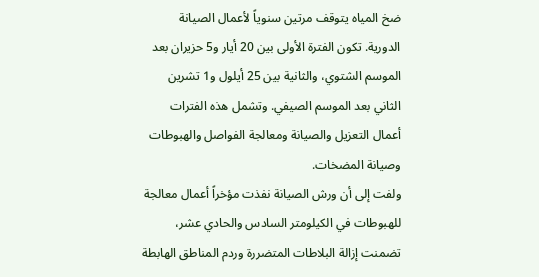ضخ المياه يتوقف مرتين سنوياً لأعمال الصيانة الدورية. تكون الفترة الأولى بين 20 أيار و5 حزيران بعد الموسم الشتوي، والثانية بين 25 أيلول و1 تشرين الثاني بعد الموسم الصيفي. وتشمل هذه الفترات أعمال التعزيل والصيانة ومعالجة الفواصل والهبوطات وصيانة المضخات.
ولفت إلى أن ورش الصيانة نفذت مؤخراً أعمال معالجة للهبوطات في الكيلومتر السادس والحادي عشر، تضمنت إزالة البلاطات المتضررة وردم المناطق الهابطة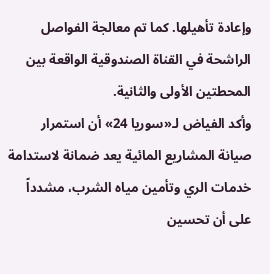وإعادة تأهيلها. كما تم معالجة الفواصل الراشحة في القناة الصندوقية الواقعة بين المحطتين الأولى والثانية.
وأكد الفياض لـ«سوريا 24» أن استمرار صيانة المشاريع المائية يعد ضمانة لاستدامة خدمات الري وتأمين مياه الشرب، مشدداً على أن تحسين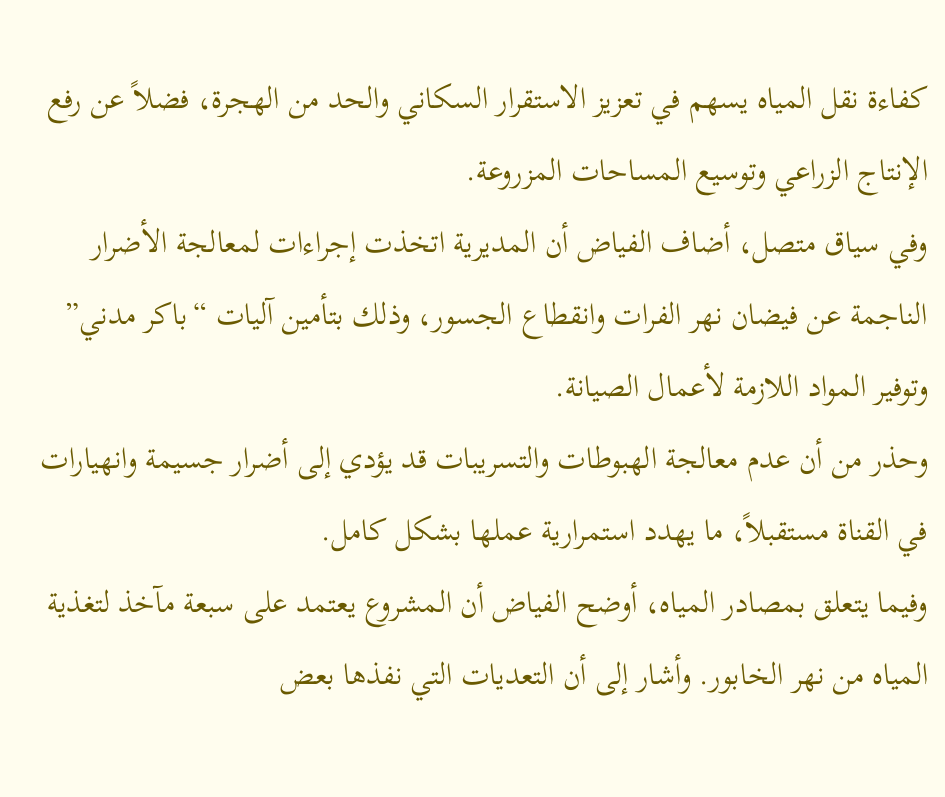كفاءة نقل المياه يسهم في تعزيز الاستقرار السكاني والحد من الهجرة، فضلاً عن رفع الإنتاج الزراعي وتوسيع المساحات المزروعة.
وفي سياق متصل، أضاف الفياض أن المديرية اتخذت إجراءات لمعالجة الأضرار الناجمة عن فيضان نهر الفرات وانقطاع الجسور، وذلك بتأمين آليات “باكر مدني” وتوفير المواد اللازمة لأعمال الصيانة.
وحذر من أن عدم معالجة الهبوطات والتسريبات قد يؤدي إلى أضرار جسيمة وانهيارات في القناة مستقبلاً، ما يهدد استمرارية عملها بشكل كامل.
وفيما يتعلق بمصادر المياه، أوضح الفياض أن المشروع يعتمد على سبعة مآخذ لتغذية المياه من نهر الخابور. وأشار إلى أن التعديات التي نفذها بعض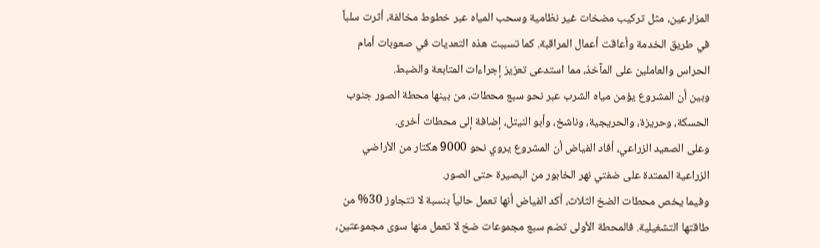المزارعين، مثل تركيب مضخات غير نظامية وسحب المياه عبر خطوط مخالفة، أثرت سلباً في طريق الخدمة وأعاقت أعمال المراقبة. كما تسببت هذه التعديات في صعوبات أمام الحراس والعاملين على المآخذ، مما استدعى تعزيز إجراءات المتابعة والضبط.
وبين أن المشروع يؤمن مياه الشرب عبر نحو سبع محطات، من بينها محطة الصور جنوب الحسكة، وحريزة، والحريجية، وناشخ، وأبو النيتل، إضافة إلى محطات أخرى.
وعلى الصعيد الزراعي، أفاد الفياض أن المشروع يروي نحو 9000 هكتار من الأراضي الزراعية الممتدة على ضفتي نهر الخابور من البصيرة حتى الصور.
وفيما يخص محطات الضخ الثلاث، أكد الفياض أنها تعمل حالياً بنسبة لا تتجاوز 30% من طاقتها التشغيلية. فالمحطة الأولى تضم سبع مجموعات ضخ لا تعمل منها سوى مجموعتين،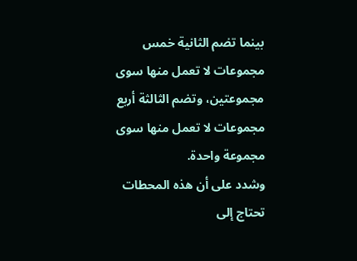بينما تضم الثانية خمس مجموعات لا تعمل منها سوى مجموعتين، وتضم الثالثة أربع مجموعات لا تعمل منها سوى مجموعة واحدة.
وشدد على أن هذه المحطات تحتاج إلى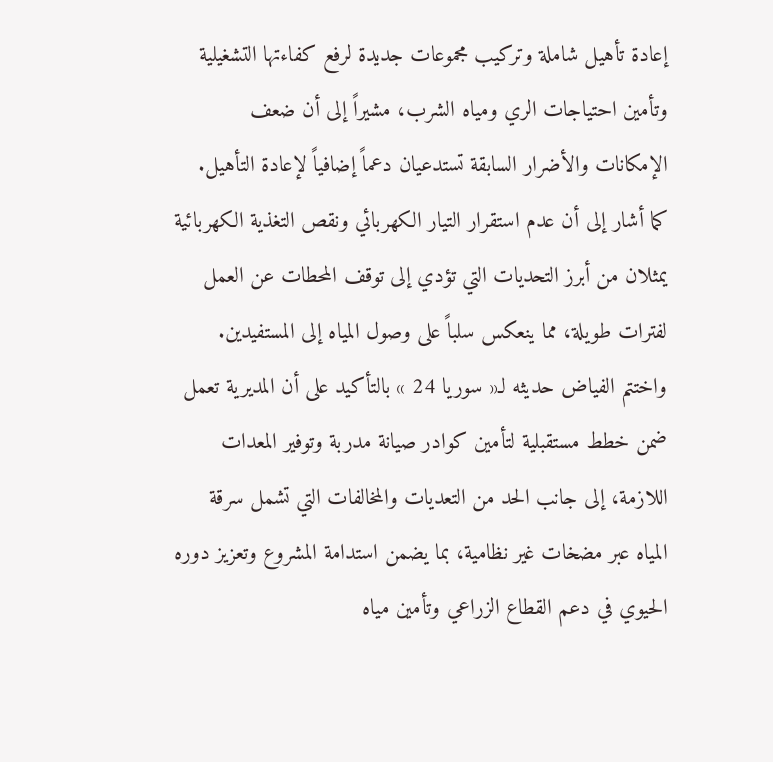إعادة تأهيل شاملة وتركيب مجموعات جديدة لرفع كفاءتها التشغيلية وتأمين احتياجات الري ومياه الشرب، مشيراً إلى أن ضعف الإمكانات والأضرار السابقة تستدعيان دعماً إضافياً لإعادة التأهيل.
كما أشار إلى أن عدم استقرار التيار الكهربائي ونقص التغذية الكهربائية يمثلان من أبرز التحديات التي تؤدي إلى توقف المحطات عن العمل لفترات طويلة، مما ينعكس سلباً على وصول المياه إلى المستفيدين.
واختتم الفياض حديثه لـ« سوريا 24 » بالتأكيد على أن المديرية تعمل ضمن خطط مستقبلية لتأمين كوادر صيانة مدربة وتوفير المعدات اللازمة، إلى جانب الحد من التعديات والمخالفات التي تشمل سرقة المياه عبر مضخات غير نظامية، بما يضمن استدامة المشروع وتعزيز دوره الحيوي في دعم القطاع الزراعي وتأمين مياه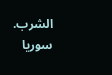الشرب.
سوريا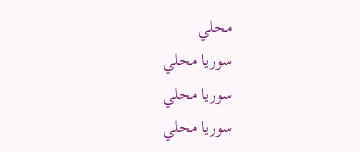محلي
سوريا محلي
سوريا محلي
سوريا محلي